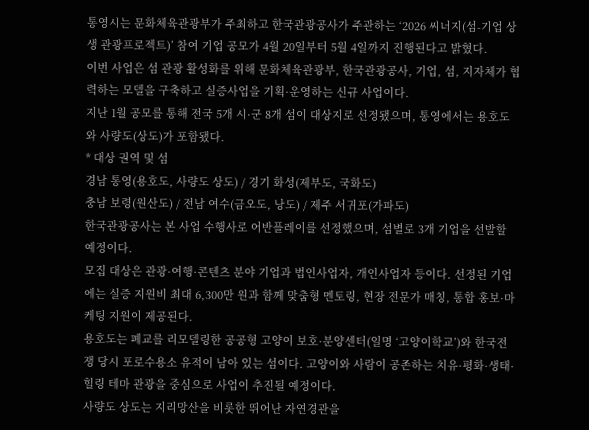통영시는 문화체육관광부가 주최하고 한국관광공사가 주관하는 ‘2026 씨너지(섬-기업 상생 관광프로젝트)’ 참여 기업 공모가 4월 20일부터 5월 4일까지 진행된다고 밝혔다.
이번 사업은 섬 관광 활성화를 위해 문화체육관광부, 한국관광공사, 기업, 섬, 지자체가 협력하는 모델을 구축하고 실증사업을 기획·운영하는 신규 사업이다.
지난 1월 공모를 통해 전국 5개 시·군 8개 섬이 대상지로 선정됐으며, 통영에서는 용호도와 사량도(상도)가 포함됐다.
* 대상 권역 및 섬
경남 통영(용호도, 사량도 상도) / 경기 화성(제부도, 국화도)
충남 보령(원산도) / 전남 여수(금오도, 낭도) / 제주 서귀포(가파도)
한국관광공사는 본 사업 수행사로 어반플레이를 선정했으며, 섬별로 3개 기업을 선발할 예정이다.
모집 대상은 관광·여행·콘텐츠 분야 기업과 법인사업자, 개인사업자 등이다. 선정된 기업에는 실증 지원비 최대 6,300만 원과 함께 맞춤형 멘토링, 현장 전문가 매칭, 통합 홍보·마케팅 지원이 제공된다.
용호도는 폐교를 리모델링한 공공형 고양이 보호·분양센터(일명 ‘고양이학교’)와 한국전쟁 당시 포로수용소 유적이 남아 있는 섬이다. 고양이와 사람이 공존하는 치유·평화·생태·힐링 테마 관광을 중심으로 사업이 추진될 예정이다.
사량도 상도는 지리망산을 비롯한 뛰어난 자연경관을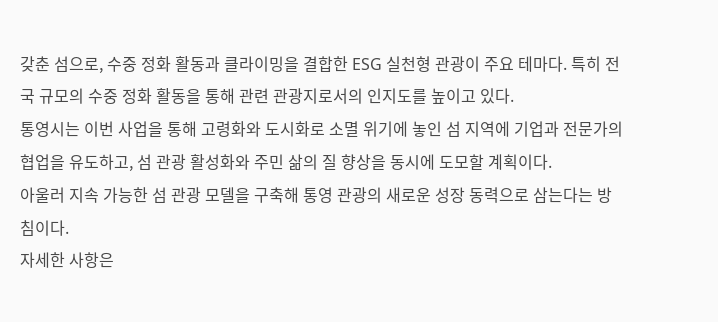갖춘 섬으로, 수중 정화 활동과 클라이밍을 결합한 ESG 실천형 관광이 주요 테마다. 특히 전국 규모의 수중 정화 활동을 통해 관련 관광지로서의 인지도를 높이고 있다.
통영시는 이번 사업을 통해 고령화와 도시화로 소멸 위기에 놓인 섬 지역에 기업과 전문가의 협업을 유도하고, 섬 관광 활성화와 주민 삶의 질 향상을 동시에 도모할 계획이다.
아울러 지속 가능한 섬 관광 모델을 구축해 통영 관광의 새로운 성장 동력으로 삼는다는 방침이다.
자세한 사항은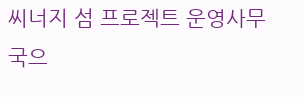씨너지 섬 프로젝트 운영사무국으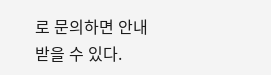로 문의하면 안내받을 수 있다.